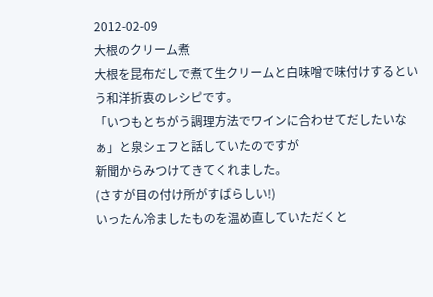2012-02-09
大根のクリーム煮
大根を昆布だしで煮て生クリームと白味噌で味付けするという和洋折衷のレシピです。
「いつもとちがう調理方法でワインに合わせてだしたいなぁ」と泉シェフと話していたのですが
新聞からみつけてきてくれました。
(さすが目の付け所がすばらしい!)
いったん冷ましたものを温め直していただくと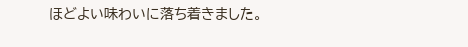ほどよい味わいに落ち着きました。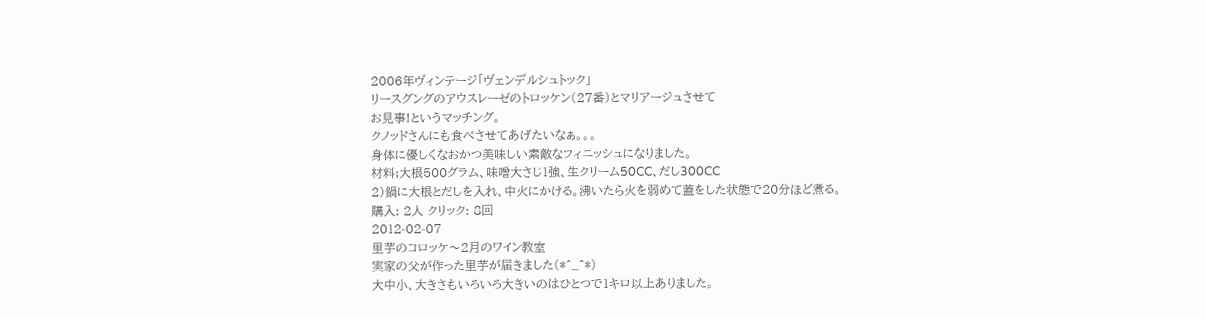2006年ヴィンテージ「ヴェンデルシュトック」
リースグングのアウスレーゼのトロッケン(27番)とマリアージュさせて
お見事!というマッチング。
クノッドさんにも食べさせてあげたいなぁ。。。
身体に優しくなおかつ美味しい素敵なフィニッシュになりました。
材料;大根500グラム、味噌大さじ1強、生クリーム50CC、だし300CC
2)鍋に大根とだしを入れ、中火にかける。沸いたら火を弱めて蓋をした状態で20分ほど煮る。
購入: 2人 クリック: 8回
2012-02-07
里芋のコロッケ〜2月のワイン教室
実家の父が作った里芋が届きました(*^_^*)
大中小、大きさもいろいろ大きいのはひとつで1キロ以上ありました。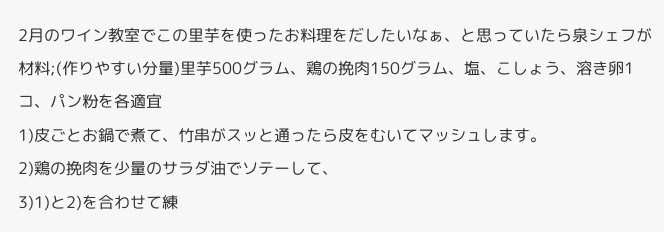2月のワイン教室でこの里芋を使ったお料理をだしたいなぁ、と思っていたら泉シェフが
材料;(作りやすい分量)里芋500グラム、鶏の挽肉150グラム、塩、こしょう、溶き卵1コ、パン粉を各適宜
1)皮ごとお鍋で煮て、竹串がスッと通ったら皮をむいてマッシュします。
2)鶏の挽肉を少量のサラダ油でソテーして、
3)1)と2)を合わせて練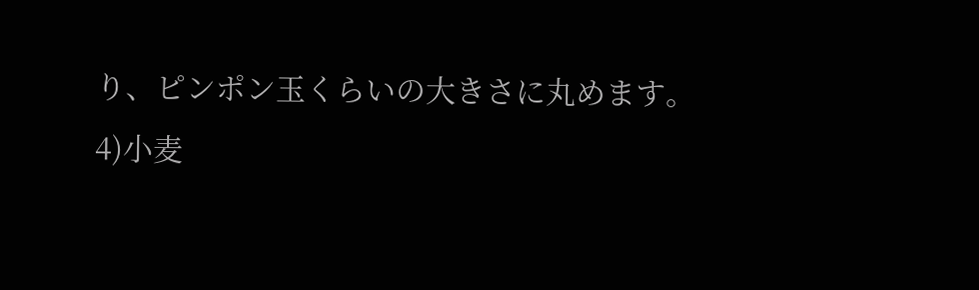り、ピンポン玉くらいの大きさに丸めます。
4)小麦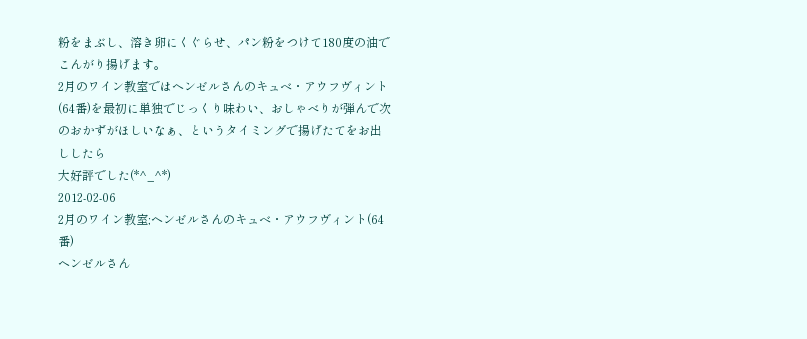粉をまぶし、溶き卵にくぐらせ、パン粉をつけて180度の油でこんがり揚げます。
2月のワイン教室ではヘンゼルさんのキュベ・アウフヴィント(64番)を最初に単独でじっくり味わい、おしゃべりが弾んで次のおかずがほしいなぁ、というタイミングで揚げたてをお出ししたら
大好評でした(*^_^*)
2012-02-06
2月のワイン教室;ヘンゼルさんのキュベ・アウフヴィント(64番)
ヘンゼルさん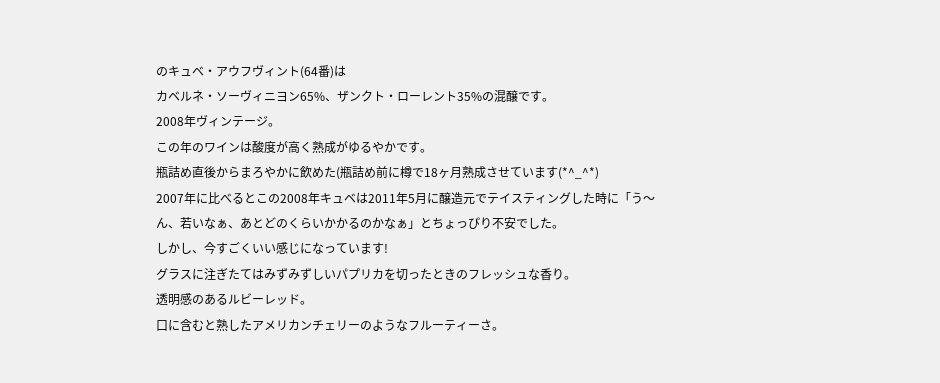のキュベ・アウフヴィント(64番)は
カベルネ・ソーヴィニヨン65%、ザンクト・ローレント35%の混醸です。
2008年ヴィンテージ。
この年のワインは酸度が高く熟成がゆるやかです。
瓶詰め直後からまろやかに飲めた(瓶詰め前に樽で18ヶ月熟成させています(*^_^*)
2007年に比べるとこの2008年キュベは2011年5月に醸造元でテイスティングした時に「う〜ん、若いなぁ、あとどのくらいかかるのかなぁ」とちょっぴり不安でした。
しかし、今すごくいい感じになっています!
グラスに注ぎたてはみずみずしいパプリカを切ったときのフレッシュな香り。
透明感のあるルビーレッド。
口に含むと熟したアメリカンチェリーのようなフルーティーさ。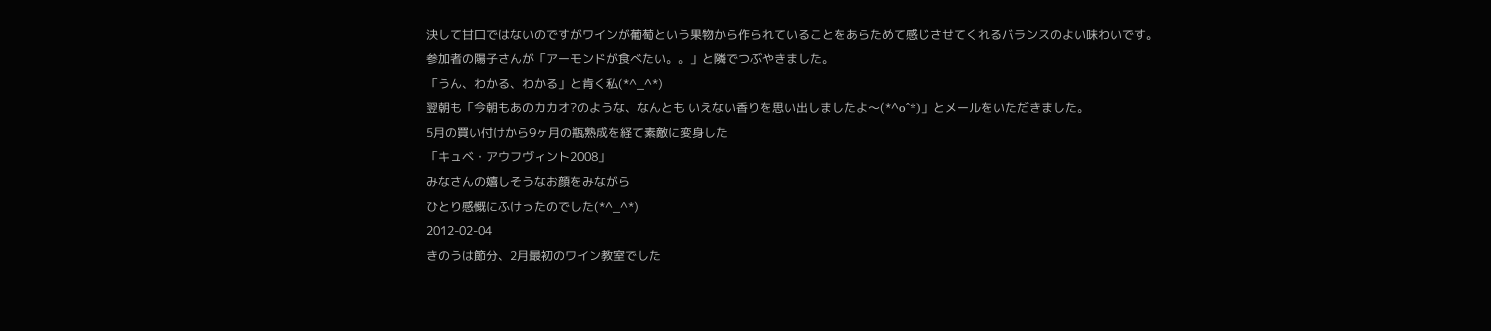決して甘口ではないのですがワインが葡萄という果物から作られていることをあらためて感じさせてくれるバランスのよい味わいです。
参加者の陽子さんが「アーモンドが食べたい。。」と隣でつぶやきました。
「うん、わかる、わかる」と肯く私(*^_^*)
翌朝も「今朝もあのカカオ?のような、なんとも いえない香りを思い出しましたよ〜(*^o^*)」とメールをいただきました。
5月の買い付けから9ヶ月の瓶熟成を経て素敵に変身した
「キュベ・アウフヴィント2008」
みなさんの嬉しそうなお顔をみながら
ひとり感慨にふけったのでした(*^_^*)
2012-02-04
きのうは節分、2月最初のワイン教室でした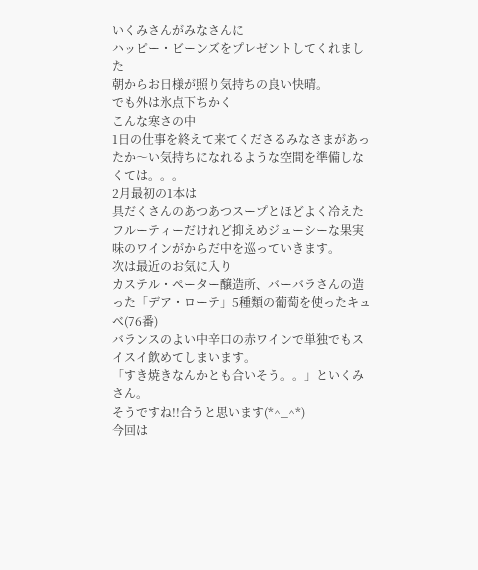いくみさんがみなさんに
ハッピー・ビーンズをプレゼントしてくれました
朝からお日様が照り気持ちの良い快晴。
でも外は氷点下ちかく
こんな寒さの中
1日の仕事を終えて来てくださるみなさまがあったか〜い気持ちになれるような空間を準備しなくては。。。
2月最初の1本は
具だくさんのあつあつスープとほどよく冷えたフルーティーだけれど抑えめジューシーな果実味のワインがからだ中を巡っていきます。
次は最近のお気に入り
カステル・ペーター醸造所、バーバラさんの造った「デア・ローテ」5種類の葡萄を使ったキュベ(76番)
バランスのよい中辛口の赤ワインで単独でもスイスイ飲めてしまいます。
「すき焼きなんかとも合いそう。。」といくみさん。
そうですね!!合うと思います(*^_^*)
今回は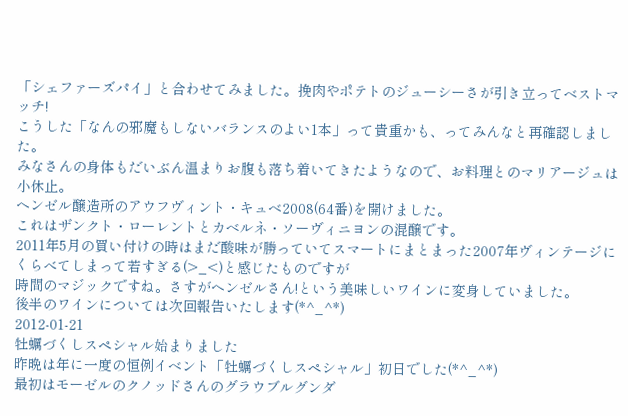「シェファーズパイ」と合わせてみました。挽肉やポテトのジューシーさが引き立ってベストマッチ!
こうした「なんの邪魔もしないバランスのよい1本」って貴重かも、ってみんなと再確認しました。
みなさんの身体もだいぶん温まりお腹も落ち着いてきたようなので、お料理とのマリアージュは小休止。
ヘンゼル醸造所のアウフヴィント・キュベ2008(64番)を開けました。
これはザンクト・ローレントとカベルネ・ソーヴィニヨンの混醸です。
2011年5月の買い付けの時はまだ酸味が勝っていてスマートにまとまった2007年ヴィンテージにくらべてしまって若すぎる(>_<)と感じたものですが
時間のマジックですね。さすがヘンゼルさん!という美味しいワインに変身していました。
後半のワインについては次回報告いたします(*^_^*)
2012-01-21
牡蠣づくしスペシャル始まりました
昨晩は年に一度の恒例イベント「牡蠣づくしスペシャル」初日でした(*^_^*)
最初はモーゼルのクノッドさんのグラウブルグンダ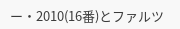ー・2010(16番)とファルツ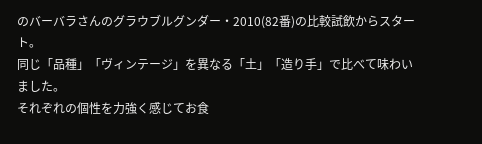のバーバラさんのグラウブルグンダー・2010(82番)の比較試飲からスタート。
同じ「品種」「ヴィンテージ」を異なる「土」「造り手」で比べて味わいました。
それぞれの個性を力強く感じてお食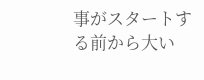事がスタートする前から大い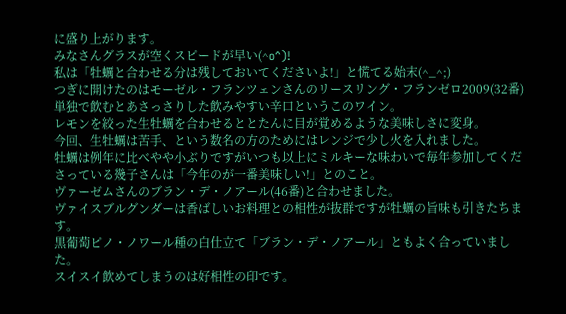に盛り上がります。
みなさんグラスが空くスピードが早い(^o^)!
私は「牡蠣と合わせる分は残しておいてくださいよ!」と慌てる始末(^_^;)
つぎに開けたのはモーゼル・フランツェンさんのリースリング・フランゼロ2009(32番)
単独で飲むとあさっさりした飲みやすい辛口というこのワイン。
レモンを絞った生牡蠣を合わせるととたんに目が覚めるような美味しさに変身。
今回、生牡蠣は苦手、という数名の方のためにはレンジで少し火を入れました。
牡蠣は例年に比べやや小ぶりですがいつも以上にミルキーな味わいで毎年参加してくださっている幾子さんは「今年のが一番美味しい!」とのこと。
ヴァーゼムさんのブラン・デ・ノアール(46番)と合わせました。
ヴァイスブルグンダーは香ばしいお料理との相性が抜群ですが牡蠣の旨味も引きたちます。
黒葡萄ピノ・ノワール種の白仕立て「ブラン・デ・ノアール」ともよく合っていました。
スイスイ飲めてしまうのは好相性の印です。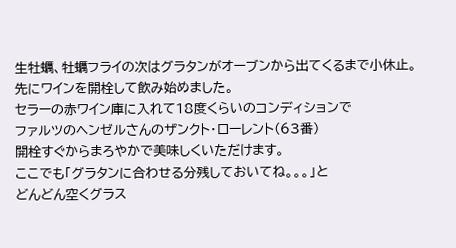生牡蠣、牡蠣フライの次はグラタンがオーブンから出てくるまで小休止。
先にワインを開栓して飲み始めました。
セラーの赤ワイン庫に入れて18度くらいのコンディションで
ファルツのヘンゼルさんのザンクト・ローレント(63番)
開栓すぐからまろやかで美味しくいただけます。
ここでも「グラタンに合わせる分残しておいてね。。。」と
どんどん空くグラス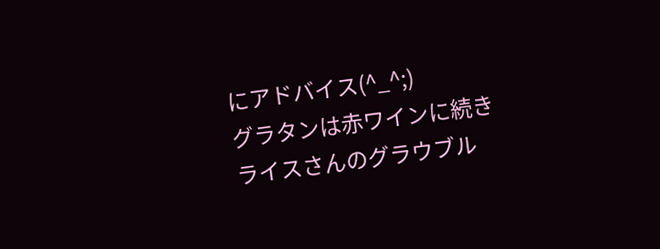にアドバイス(^_^;)
グラタンは赤ワインに続きライスさんのグラウブル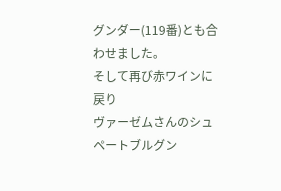グンダー(119番)とも合わせました。
そして再び赤ワインに戻り
ヴァーゼムさんのシュペートブルグン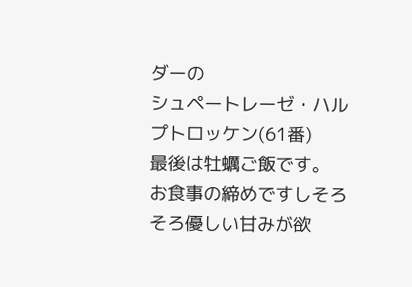ダーの
シュペートレーゼ・ハルプトロッケン(61番)
最後は牡蠣ご飯です。
お食事の締めですしそろそろ優しい甘みが欲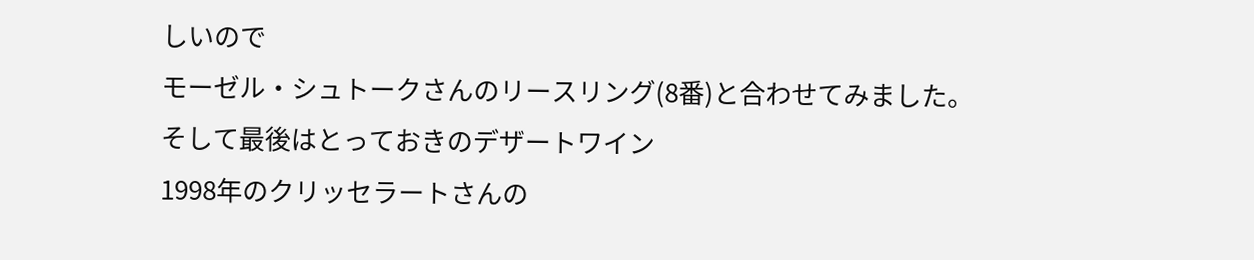しいので
モーゼル・シュトークさんのリースリング(8番)と合わせてみました。
そして最後はとっておきのデザートワイン
1998年のクリッセラートさんの